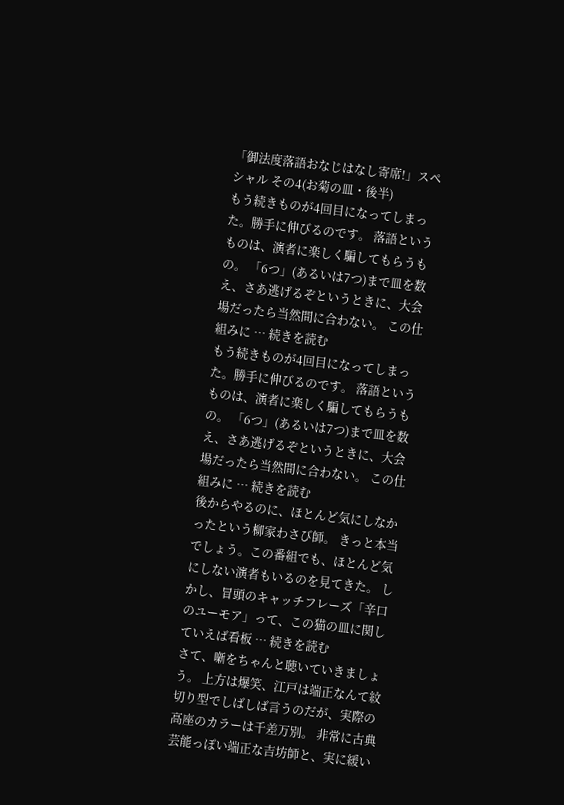「御法度落語おなじはなし寄席!」スペシャル その4(お菊の皿・後半)
もう続きものが4回目になってしまった。勝手に伸びるのです。 落語というものは、演者に楽しく騙してもらうもの。 「6つ」(あるいは7つ)まで皿を数え、さあ逃げるぞというときに、大会場だったら当然間に合わない。 この仕組みに … 続きを読む
もう続きものが4回目になってしまった。勝手に伸びるのです。 落語というものは、演者に楽しく騙してもらうもの。 「6つ」(あるいは7つ)まで皿を数え、さあ逃げるぞというときに、大会場だったら当然間に合わない。 この仕組みに … 続きを読む
後からやるのに、ほとんど気にしなかったという柳家わさび師。 きっと本当でしょう。この番組でも、ほとんど気にしない演者もいるのを見てきた。 しかし、冒頭のキャッチフレーズ「辛口のユーモア」って、この猫の皿に関していえば看板 … 続きを読む
さて、噺をちゃんと聴いていきましょう。 上方は爆笑、江戸は端正なんて紋切り型でしばしば言うのだが、実際の高座のカラーは千差万別。 非常に古典芸能っぽい端正な吉坊師と、実に緩い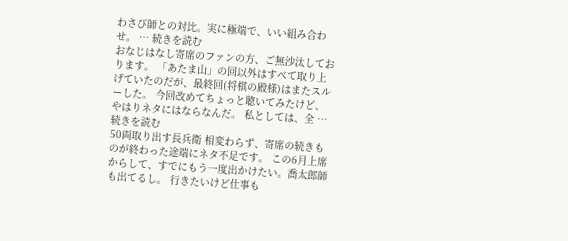わさび師との対比。実に極端で、いい組み合わせ。 … 続きを読む
おなじはなし寄席のファンの方、ご無沙汰しております。 「あたま山」の回以外はすべて取り上げていたのだが、最終回(将棋の殿様)はまたスルーした。 今回改めてちょっと聴いてみたけど、やはりネタにはならなんだ。 私としては、全 … 続きを読む
50両取り出す長兵衛 相変わらず、寄席の続きものが終わった途端にネタ不足です。 この6月上席からして、すでにもう一度出かけたい。喬太郎師も出てるし。 行きたいけど仕事も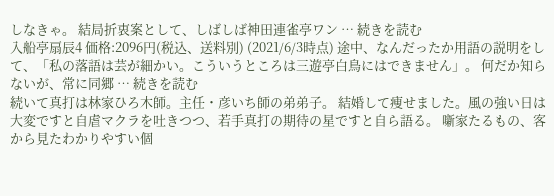しなきゃ。 結局折衷案として、しばしば神田連雀亭ワン … 続きを読む
入船亭扇辰4 価格:2096円(税込、送料別) (2021/6/3時点) 途中、なんだったか用語の説明をして、「私の落語は芸が細かい。こういうところは三遊亭白鳥にはできません」。 何だか知らないが、常に同郷 … 続きを読む
続いて真打は林家ひろ木師。主任・彦いち師の弟弟子。 結婚して痩せました。風の強い日は大変ですと自虐マクラを吐きつつ、若手真打の期待の星ですと自ら語る。 噺家たるもの、客から見たわかりやすい個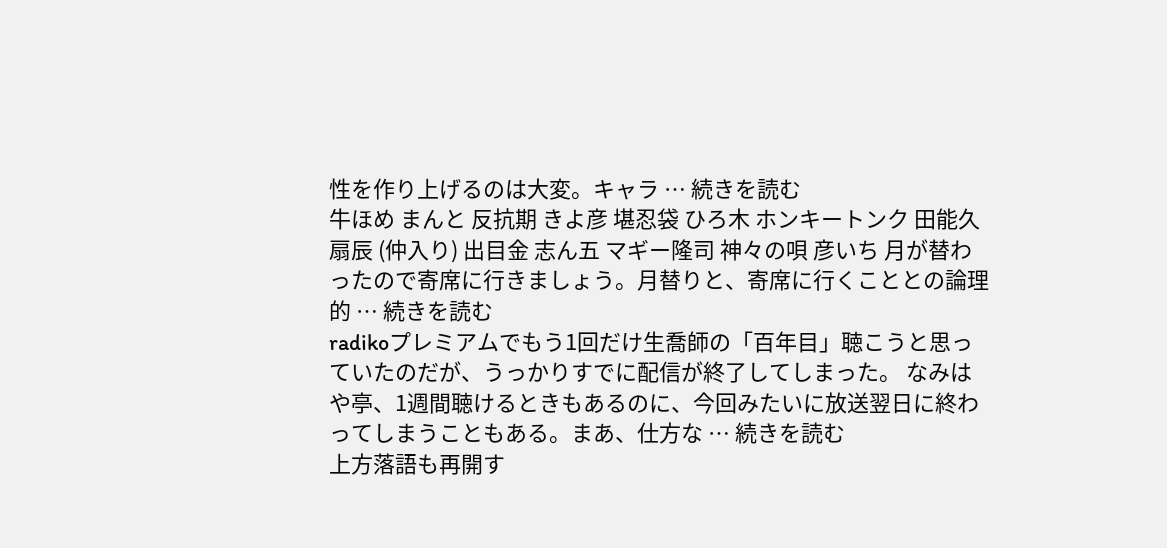性を作り上げるのは大変。キャラ … 続きを読む
牛ほめ まんと 反抗期 きよ彦 堪忍袋 ひろ木 ホンキートンク 田能久 扇辰 (仲入り) 出目金 志ん五 マギー隆司 神々の唄 彦いち 月が替わったので寄席に行きましょう。月替りと、寄席に行くこととの論理的 … 続きを読む
radikoプレミアムでもう1回だけ生喬師の「百年目」聴こうと思っていたのだが、うっかりすでに配信が終了してしまった。 なみはや亭、1週間聴けるときもあるのに、今回みたいに放送翌日に終わってしまうこともある。まあ、仕方な … 続きを読む
上方落語も再開す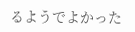るようでよかった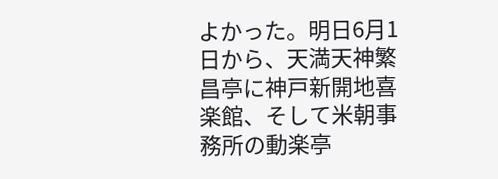よかった。明日6月1日から、天満天神繁昌亭に神戸新開地喜楽館、そして米朝事務所の動楽亭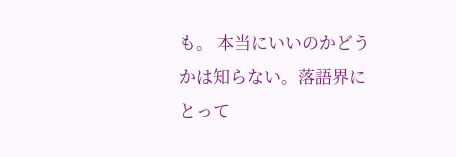も。 本当にいいのかどうかは知らない。落語界にとって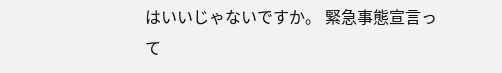はいいじゃないですか。 緊急事態宣言って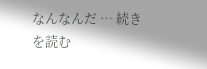なんなんだ … 続きを読む